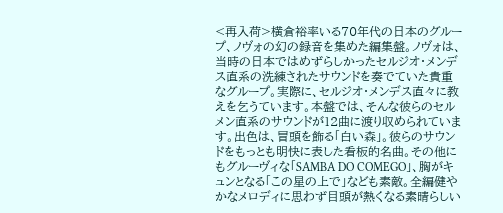<再入荷>横倉裕率いる70年代の日本のグループ、ノヴォの幻の録音を集めた編集盤。ノヴォは、当時の日本ではめずらしかったセルジオ・メンデス直系の洗練されたサウンドを奏でていた貴重なグループ。実際に、セルジオ・メンデス直々に教えを乞うています。本盤では、そんな彼らのセルメン直系のサウンドが12曲に渡り収められています。出色は、冒頭を飾る「白い森」。彼らのサウンドをもっとも明快に表した看板的名曲。その他にもグルーヴィな「SAMBA DO COMEGO」、胸がキュンとなる「この星の上で」なども素敵。全編健やかなメロディに思わず目頭が熱くなる素晴らしい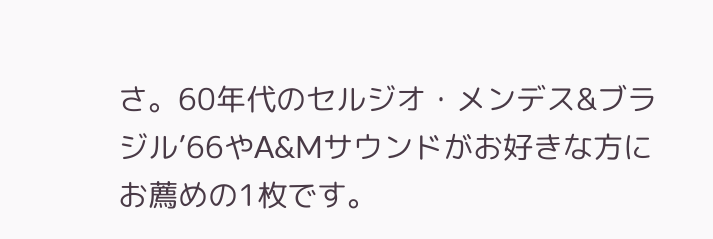さ。60年代のセルジオ・メンデス&ブラジル’66やA&Mサウンドがお好きな方にお薦めの1枚です。